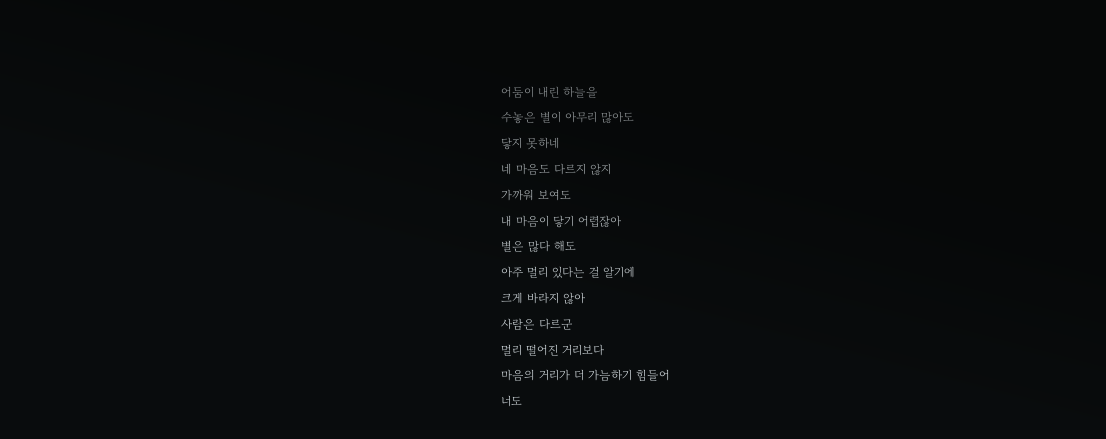어둠이 내린 하늘을
수놓은 별이 아무리 많아도
닿지 못하네
네 마음도 다르지 않지
가까워 보여도
내 마음이 닿기 어렵잖아
별은 많다 해도
아주 멀리 있다는 걸 알기에
크게 바라지 않아
사람은 다르군
멀리 떨어진 거리보다
마음의 거리가 더 가늠하기 힘들어
너도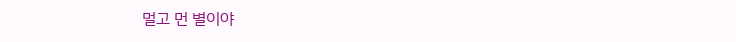멀고 먼 별이야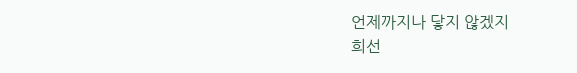언제까지나 닿지 않겠지
희선